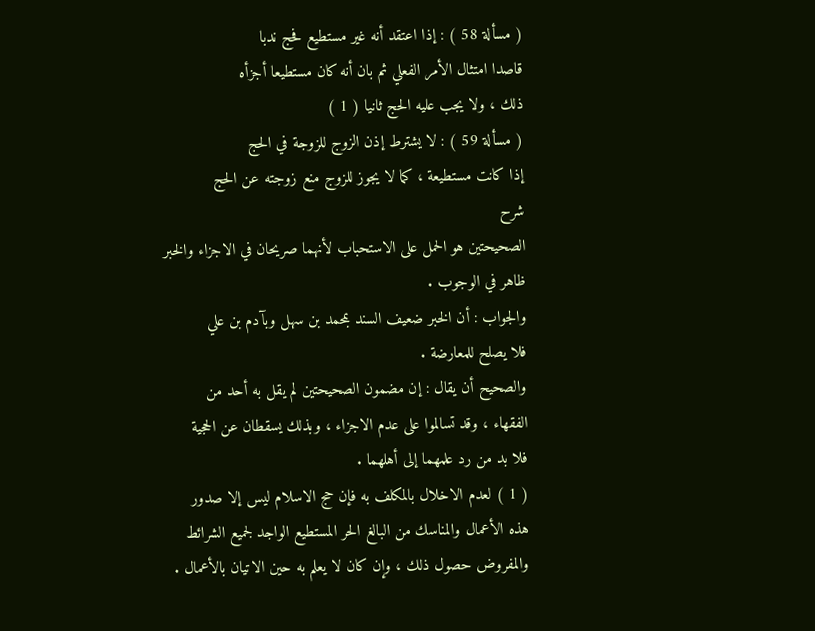( مسألة 58 ) : إذا اعتقد أنه غير مستطيع فحج ندبا
قاصدا امتثال الأمر الفعلي ثم بان أنه كان مستطيعا أجزأه
ذلك ، ولا يجب عليه الحج ثانيا ( 1 )
( مسألة 59 ) : لا يشترط إذن الزوج للزوجة في الحج
إذا كانت مستطيعة ، كما لا يجوز للزوج منع زوجته عن الحج
شرح
الصحيحتين هو الحمل على الاستحباب لأنهما صريحان في الاجزاء والخبر
ظاهر في الوجوب .
والجواب : أن الخبر ضعيف السند بمحمد بن سهل وبآدم بن علي
فلا يصلح للمعارضة .
والصحيح أن يقال : إن مضمون الصحيحتين لم يقل به أحد من
الفقهاء ، وقد تسالموا على عدم الاجزاء ، وبذلك يسقطان عن الحجية
فلا بد من رد علمهما إلى أهلهما .
( 1 ) لعدم الاخلال بالمكلف به فإن حج الاسلام ليس إلا صدور
هذه الأعمال والمناسك من البالغ الحر المستطيع الواجد لجميع الشرائط
والمفروض حصول ذلك ، وإن كان لا يعلم به حين الاتيان بالأعمال .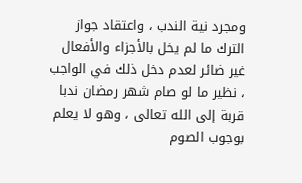ومجرد نية الندب ، واعتقاد جواز الترك ما لم يخل بالأجزاء والأفعال
غير ضائر لعدم دخل ذلك في الواجب ، نظير ما لو صام شهر رمضان ندبا
قربة إلى الله تعالى ، وهو لا يعلم بوجوب الصوم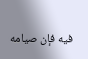فيه فإن صيامه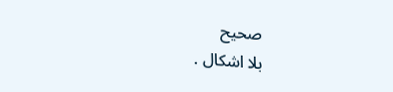صحيح
بلا اشكال .